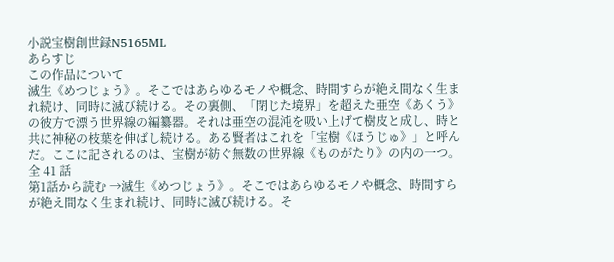小説宝樹創世録N5165ML
あらすじ
この作品について
滅生《めつじょう》。そこではあらゆるモノや概念、時間すらが絶え間なく生まれ続け、同時に滅び続ける。その裏側、「閉じた境界」を超えた亜空《あくう》の彼方で漂う世界線の編纂器。それは亜空の混沌を吸い上げて樹皮と成し、時と共に神秘の枝葉を伸ばし続ける。ある賢者はこれを「宝樹《ほうじゅ》」と呼んだ。ここに記されるのは、宝樹が紡ぐ無数の世界線《ものがたり》の内の一つ。
全 41 話
第1話から読む →滅生《めつじょう》。そこではあらゆるモノや概念、時間すらが絶え間なく生まれ続け、同時に滅び続ける。そ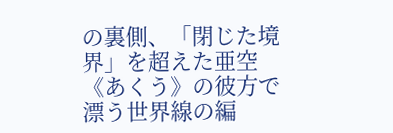の裏側、「閉じた境界」を超えた亜空《あくう》の彼方で漂う世界線の編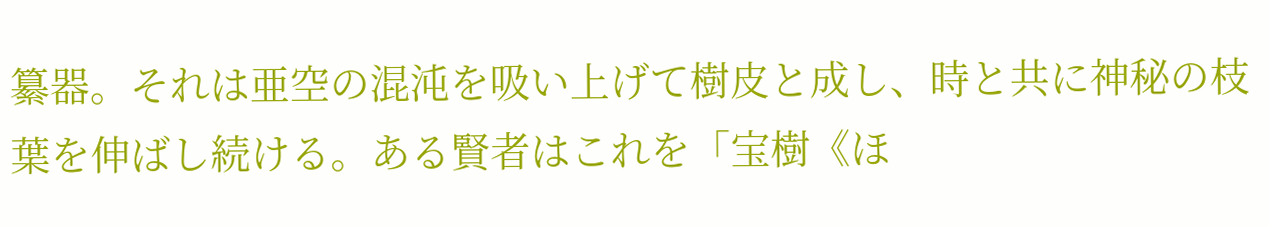纂器。それは亜空の混沌を吸い上げて樹皮と成し、時と共に神秘の枝葉を伸ばし続ける。ある賢者はこれを「宝樹《ほ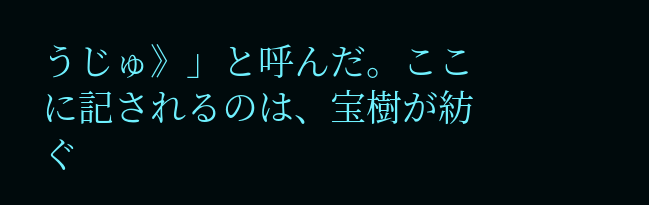うじゅ》」と呼んだ。ここに記されるのは、宝樹が紡ぐ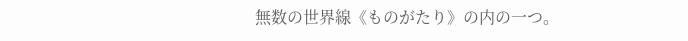無数の世界線《ものがたり》の内の一つ。